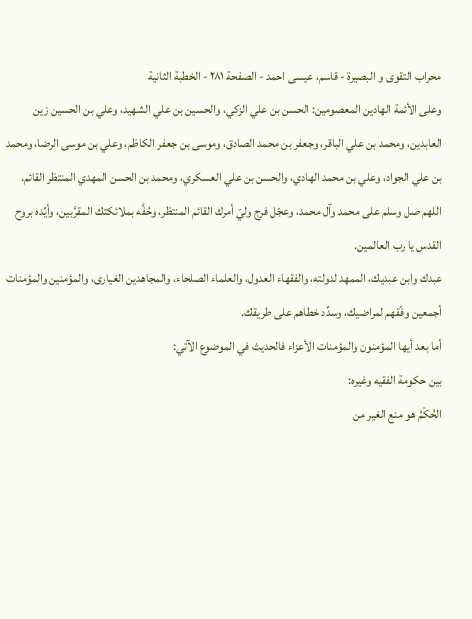محراب التقوى و البصيرة - قاسم، عيسى احمد - الصفحة ٢٨١ - الخطبة الثانية
وعلى الأئمة الهادين المعصومين: الحسن بن علي الزكي، والحسين بن علي الشهيد، وعلي بن الحسين زين العابدين، ومحمد بن علي الباقر، وجعفر بن محمد الصادق، وموسى بن جعفر الكاظم، وعلي بن موسى الرضا، ومحمد بن علي الجواد، وعلي بن محمد الهادي، والحسن بن علي العسكري، ومحمد بن الحسن المهدي المنتظر القائم.
اللهم صل وسلم على محمد وآل محمد، وعجّل فرج وليّ أمرك القائم المنتظر، وحُفَّه بملائكتك المقرَّبين، وأيِّده بروح القدس يا رب العالمين.
عبدك وابن عبديك، الممهد لدولته، والفقهاء العدول، والعلماء الصلحاء، والمجاهدين الغيارى، والمؤمنين والمؤمنات أجمعين وفّقهم لمراضيك، وسدِّد خطاهم على طريقك.
أما بعد أيها المؤمنون والمؤمنات الأعزاء فالحديث في الموضوع الآتي:
بين حكومة الفقيه وغيره:
الحُكْمُ هو منع الغير من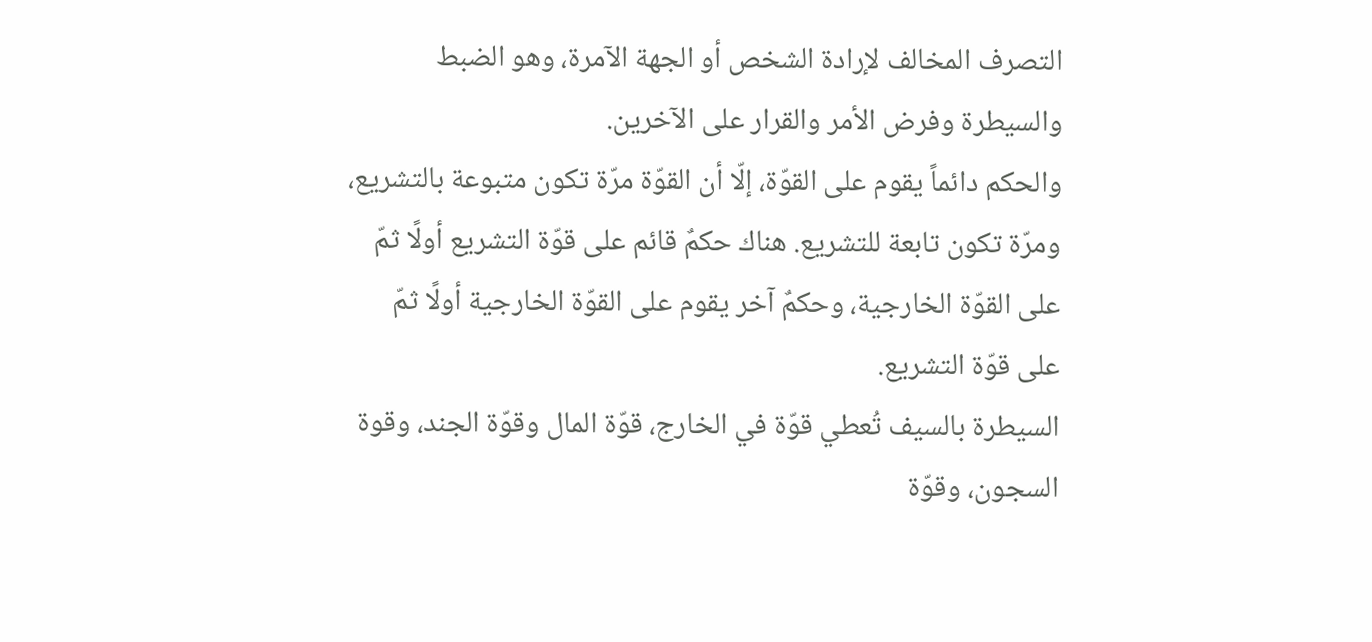التصرف المخالف لإرادة الشخص أو الجهة الآمرة، وهو الضبط والسيطرة وفرض الأمر والقرار على الآخرين.
والحكم دائماً يقوم على القوّة، إلّا أن القوّة مرّة تكون متبوعة بالتشريع، ومرّة تكون تابعة للتشريع. هناك حكمٌ قائم على قوّة التشريع أولًا ثمّ على القوّة الخارجية، وحكمٌ آخر يقوم على القوّة الخارجية أولًا ثمّ على قوّة التشريع.
السيطرة بالسيف تُعطي قوّة في الخارج، قوّة المال وقوّة الجند، وقوة السجون، وقوّة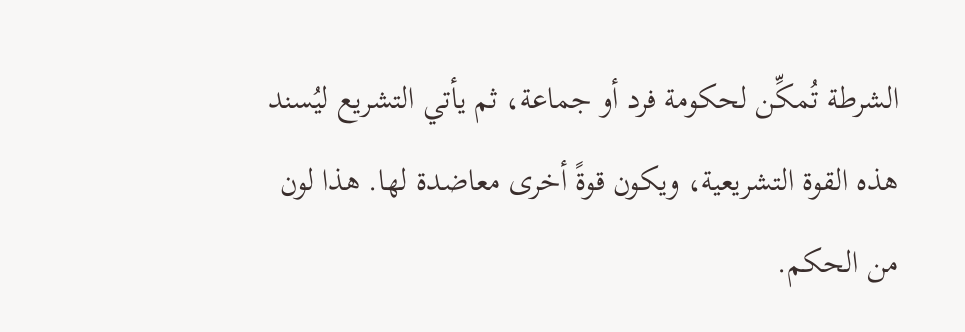الشرطة تُمكِّن لحكومة فرد أو جماعة، ثم يأتي التشريع ليُسند هذه القوة التشريعية، ويكون قوةً أخرى معاضدة لها. هذا لون من الحكم.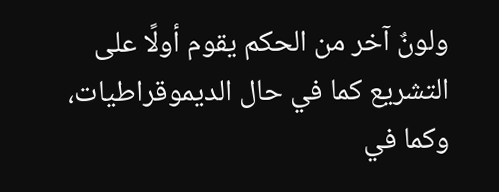ولونٌ آخر من الحكم يقوم أولًا على التشريع كما في حال الديموقراطيات، وكما في